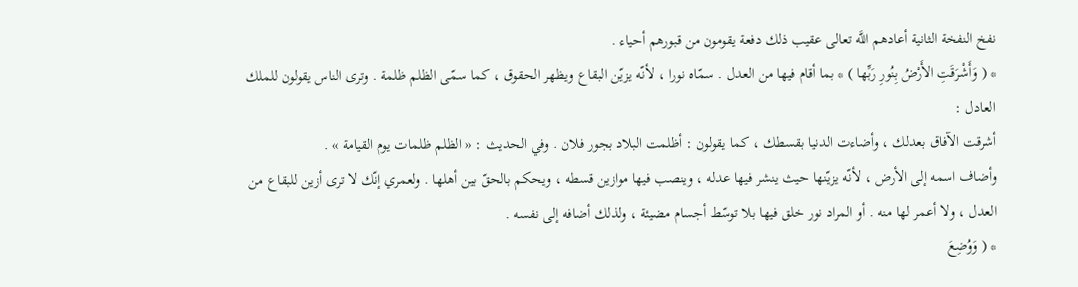نفخ النفخة الثانية أعادهم اللَّه تعالى عقيب ذلك دفعة يقومون من قبورهم أحياء .
* ( وَأَشْرَقَتِ الأَرْضُ بِنُورِ رَبِّها ) * بما أقام فيها من العدل . سمّاه نورا ، لأنّه يزيّن البقاع ويظهر الحقوق ، كما سمّى الظلم ظلمة . وترى الناس يقولون للملك العادل :
أشرقت الآفاق بعدلك ، وأضاءت الدنيا بقسطك ، كما يقولون : أظلمت البلاد بجور فلان . وفي الحديث : « الظلم ظلمات يوم القيامة » .
وأضاف اسمه إلى الأرض ، لأنّه يزيّنها حيث ينشر فيها عدله ، وينصب فيها موازين قسطه ، ويحكم بالحقّ بين أهلها . ولعمري إنّك لا ترى أزين للبقاع من العدل ، ولا أعمر لها منه . أو المراد نور خلق فيها بلا توسّط أجسام مضيئة ، ولذلك أضافه إلى نفسه .
* ( وَوُضِعَ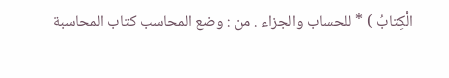الْكِتابُ ) * للحساب والجزاء . من : وضع المحاسب كتاب المحاسبة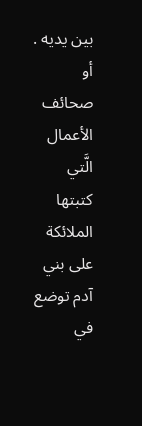بين يديه . أو صحائف الأعمال الَّتي كتبتها الملائكة على بني آدم توضع في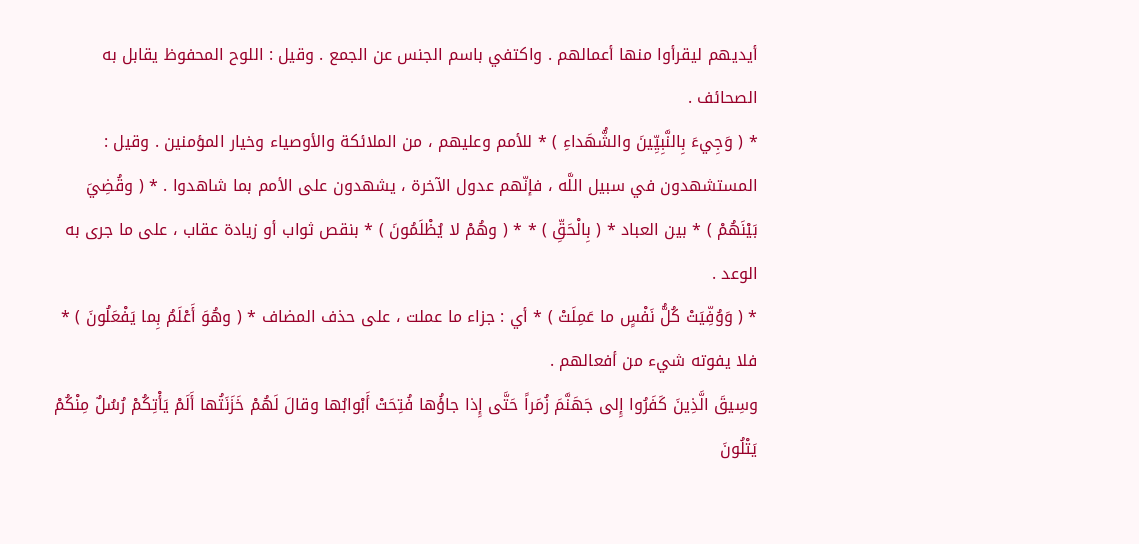أيديهم ليقرأوا منها أعمالهم . واكتفي باسم الجنس عن الجمع . وقيل : اللوح المحفوظ يقابل به الصحائف .
* ( وَجِيءَ بِالنَّبِيِّينَ والشُّهَداءِ ) * للأمم وعليهم ، من الملائكة والأوصياء وخيار المؤمنين . وقيل : المستشهدون في سبيل اللَّه ، فإنّهم عدول الآخرة ، يشهدون على الأمم بما شاهدوا . * ( وقُضِيَ بَيْنَهُمْ ) * بين العباد * ( بِالْحَقِّ ) * * ( وهُمْ لا يُظْلَمُونَ ) * بنقص ثواب أو زيادة عقاب ، على ما جرى به الوعد .
* ( وَوُفِّيَتْ كُلُّ نَفْسٍ ما عَمِلَتْ ) * أي : جزاء ما عملت ، على حذف المضاف * ( وهُوَ أَعْلَمُ بِما يَفْعَلُونَ ) * فلا يفوته شيء من أفعالهم .
وسِيقَ الَّذِينَ كَفَرُوا إِلى جَهَنَّمَ زُمَراً حَتَّى إِذا جاؤُها فُتِحَتْ أَبْوابُها وقالَ لَهُمْ خَزَنَتُها أَلَمْ يَأْتِكُمْ رُسُلٌ مِنْكُمْ يَتْلُونَ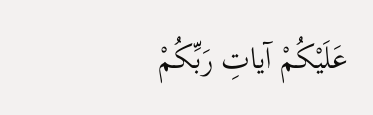عَلَيْكُمْ آياتِ رَبِّكُمْ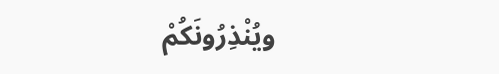ويُنْذِرُونَكُمْ